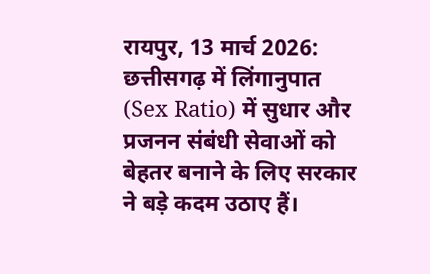रायपुर, 13 मार्च 2026: छत्तीसगढ़ में लिंगानुपात (Sex Ratio) में सुधार और प्रजनन संबंधी सेवाओं को बेहतर बनाने के लिए सरकार ने बड़े कदम उठाए हैं।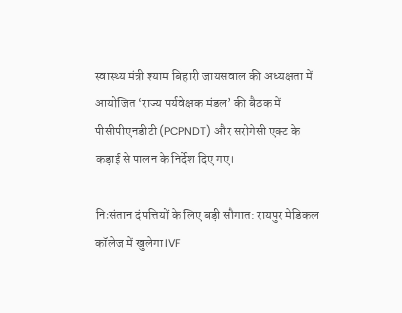स्वास्थ्य मंत्री श्याम बिहारी जायसवाल की अध्यक्षता में आयोजित ‘राज्य पर्यवेक्षक मंडल’ की बैठक में पीसीपीएनडीटी (PCPNDT) और सरोगेसी एक्ट के कड़ाई से पालन के निर्देश दिए गए।

निःसंतान दंपत्तियों के लिए बड़ी सौगात: रायपुर मेडिकल कॉलेज में खुलेगा IVF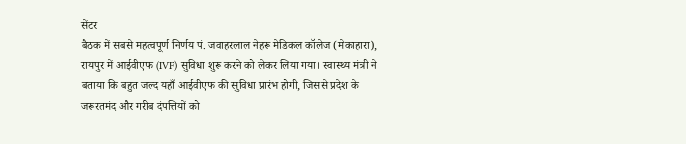सेंटर
बैठक में सबसे महत्वपूर्ण निर्णय पं. जवाहरलाल नेहरू मेडिकल कॉलेज (मेकाहारा), रायपुर में आईवीएफ (IVF) सुविधा शुरू करने को लेकर लिया गया। स्वास्थ्य मंत्री ने बताया कि बहुत जल्द यहाँ आईवीएफ की सुविधा प्रारंभ होगी, जिससे प्रदेश के जरूरतमंद और गरीब दंपत्तियों को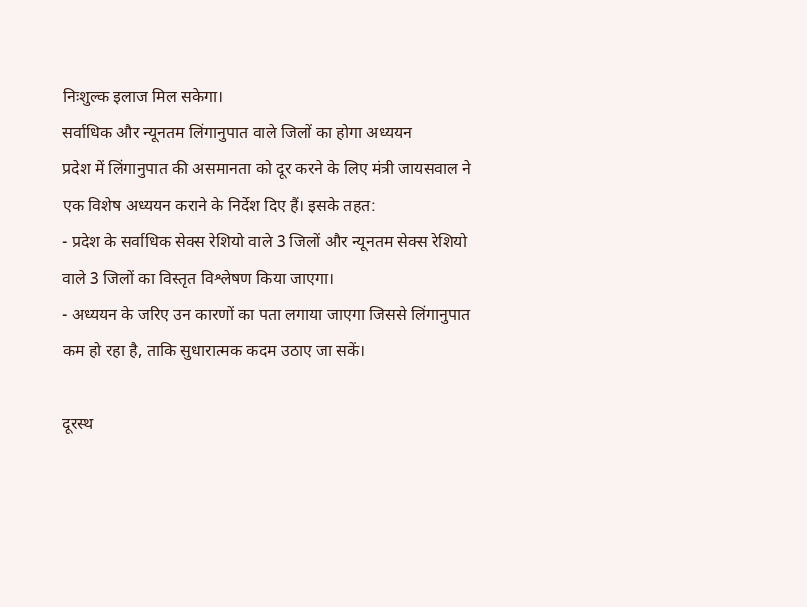निःशुल्क इलाज मिल सकेगा।
सर्वाधिक और न्यूनतम लिंगानुपात वाले जिलों का होगा अध्ययन
प्रदेश में लिंगानुपात की असमानता को दूर करने के लिए मंत्री जायसवाल ने एक विशेष अध्ययन कराने के निर्देश दिए हैं। इसके तहत:
- प्रदेश के सर्वाधिक सेक्स रेशियो वाले 3 जिलों और न्यूनतम सेक्स रेशियो वाले 3 जिलों का विस्तृत विश्लेषण किया जाएगा।
- अध्ययन के जरिए उन कारणों का पता लगाया जाएगा जिससे लिंगानुपात कम हो रहा है, ताकि सुधारात्मक कदम उठाए जा सकें।

दूरस्थ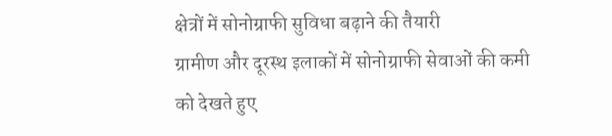क्षेत्रों में सोनोग्राफी सुविधा बढ़ाने की तैयारी
ग्रामीण और दूरस्थ इलाकों में सोनोग्राफी सेवाओं की कमी को देखते हुए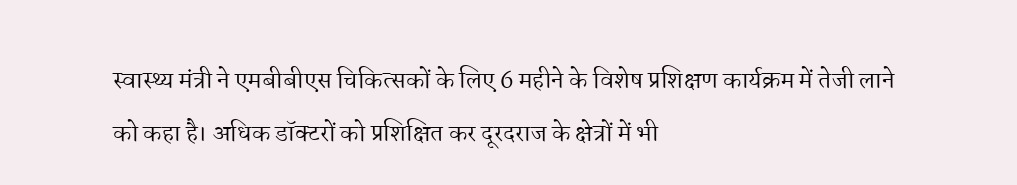स्वास्थ्य मंत्री ने एमबीबीएस चिकित्सकों के लिए 6 महीने के विशेष प्रशिक्षण कार्यक्रम में तेजी लाने को कहा है। अधिक डॉक्टरों को प्रशिक्षित कर दूरदराज के क्षेत्रों में भी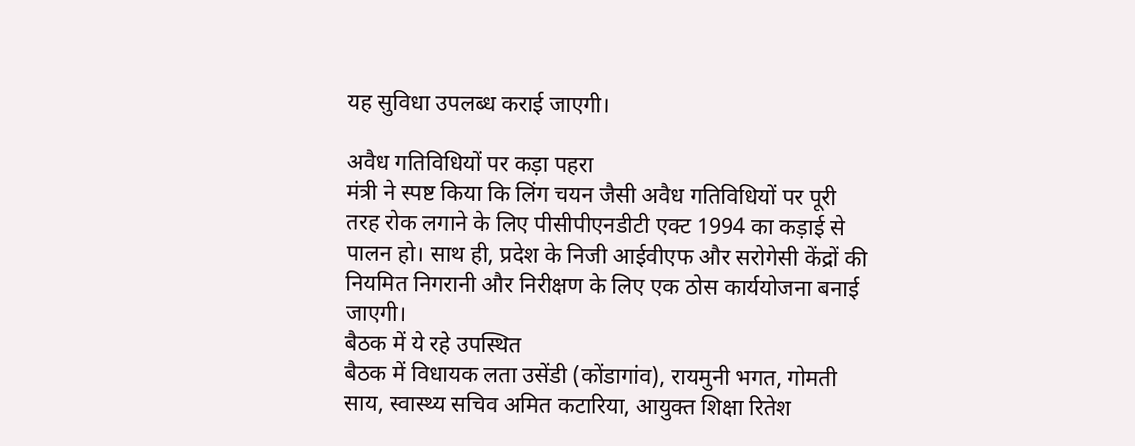यह सुविधा उपलब्ध कराई जाएगी।

अवैध गतिविधियों पर कड़ा पहरा
मंत्री ने स्पष्ट किया कि लिंग चयन जैसी अवैध गतिविधियों पर पूरी तरह रोक लगाने के लिए पीसीपीएनडीटी एक्ट 1994 का कड़ाई से पालन हो। साथ ही, प्रदेश के निजी आईवीएफ और सरोगेसी केंद्रों की नियमित निगरानी और निरीक्षण के लिए एक ठोस कार्ययोजना बनाई जाएगी।
बैठक में ये रहे उपस्थित
बैठक में विधायक लता उसेंडी (कोंडागांव), रायमुनी भगत, गोमती साय, स्वास्थ्य सचिव अमित कटारिया, आयुक्त शिक्षा रितेश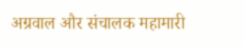अग्रवाल और संचालक महामारी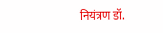नियंत्रण डॉ.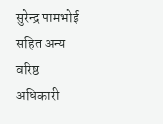सुरेन्द्र पामभोई सहित अन्य वरिष्ठ अधिकारी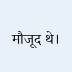मौजूद थे।